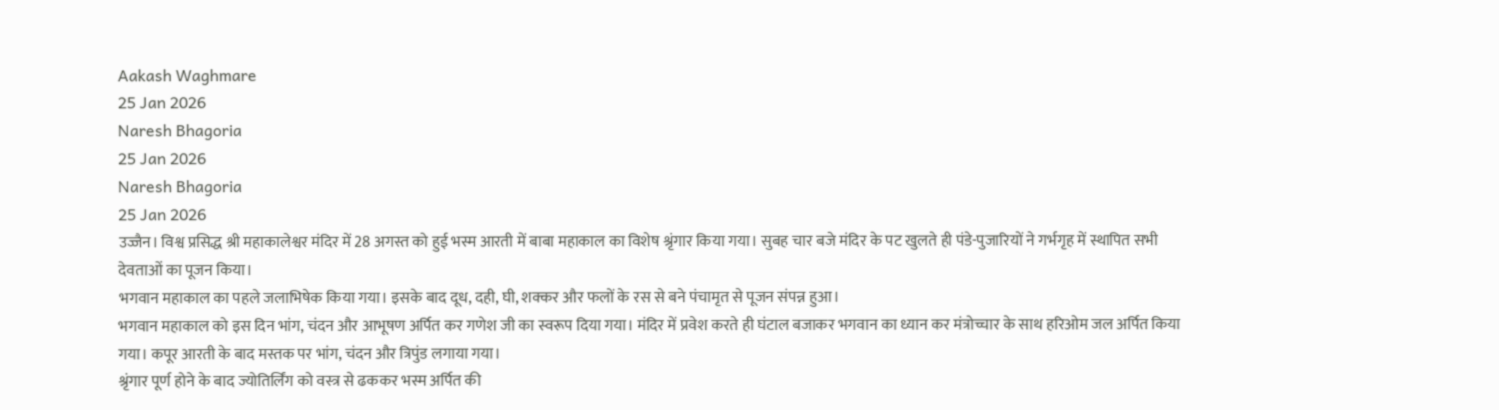Aakash Waghmare
25 Jan 2026
Naresh Bhagoria
25 Jan 2026
Naresh Bhagoria
25 Jan 2026
उज्जैन। विश्व प्रसिद्ध श्री महाकालेश्वर मंदिर में 28 अगस्त को हुई भस्म आरती में बाबा महाकाल का विशेष श्रृंगार किया गया। सुबह चार बजे मंदिर के पट खुलते ही पंडे-पुजारियों ने गर्भगृह में स्थापित सभी देवताओं का पूजन किया।
भगवान महाकाल का पहले जलाभिषेक किया गया। इसके बाद दूध, दही, घी, शक्कर और फलों के रस से बने पंचामृत से पूजन संपन्न हुआ।
भगवान महाकाल को इस दिन भांग, चंदन और आभूषण अर्पित कर गणेश जी का स्वरूप दिया गया। मंदिर में प्रवेश करते ही घंटाल बजाकर भगवान का ध्यान कर मंत्रोच्चार के साथ हरिओम जल अर्पित किया गया। कपूर आरती के बाद मस्तक पर भांग, चंदन और त्रिपुंड लगाया गया।
श्रृंगार पूर्ण होने के बाद ज्योतिर्लिंग को वस्त्र से ढककर भस्म अर्पित की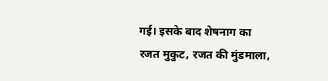गई। इसके बाद शेषनाग का रजत मुकुट, रजत की मुंडमाला,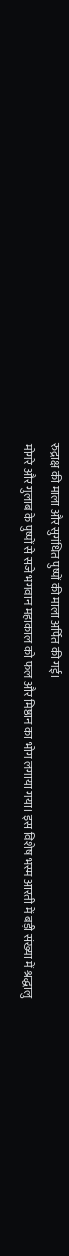रुद्राक्ष की माला और सुगंधित पुष्पों की माला अर्पित की गई।
मोगरे और गुलाब के पुष्पों से सजे भगवान महाकाल को फल और मिष्ठान का भोग लगाया गया। इस विशेष भस्म आरती में बड़ी संख्या में श्रद्धालु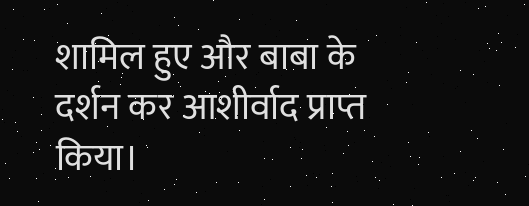शामिल हुए और बाबा के दर्शन कर आशीर्वाद प्राप्त किया।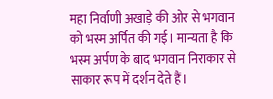महा निर्वाणी अखाड़े की ओर से भगवान को भस्म अर्पित की गई। मान्यता है कि भस्म अर्पण के बाद भगवान निराकार से साकार रूप में दर्शन देते हैं।